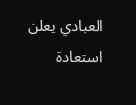العبادي يعلن استعادة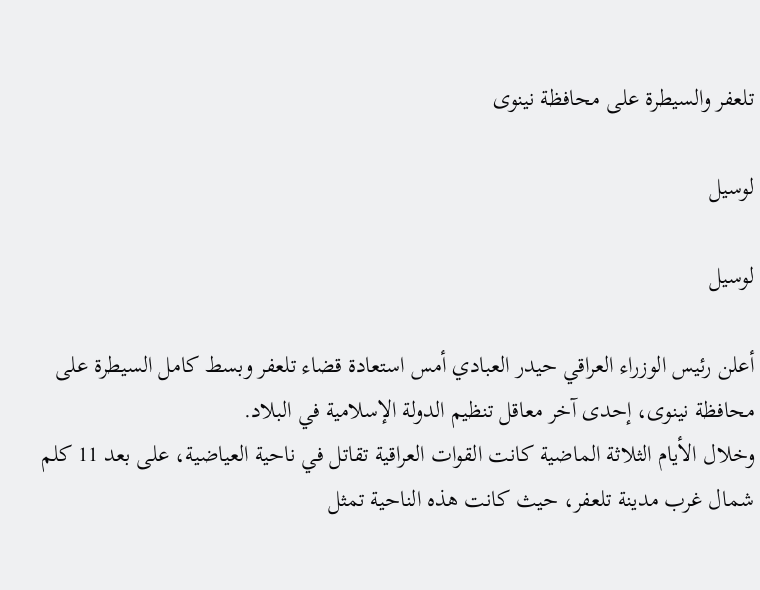تلعفر والسيطرة على محافظة نينوى

لوسيل

لوسيل

أعلن رئيس الوزراء العراقي حيدر العبادي أمس استعادة قضاء تلعفر وبسط كامل السيطرة على محافظة نينوى، إحدى آخر معاقل تنظيم الدولة الإسلامية في البلاد.
وخلال الأيام الثلاثة الماضية كانت القوات العراقية تقاتل في ناحية العياضية، على بعد 11 كلم شمال غرب مدينة تلعفر، حيث كانت هذه الناحية تمثل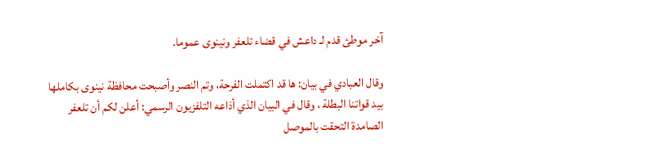آخر موطئ قدم لـ داعش في قضاء تلعفر ونينوى عموما.

وقال العبادي في بيان: ها قد اكتملت الفرحة، وتم النصر وأصبحت محافظة نينوى بكاملها بيد قواتنا البطلة ، وقال في البيان الذي أذاعه التلفزيون الرسمي: أعلن لكم أن تلعفر الصامدة التحقت بالموصل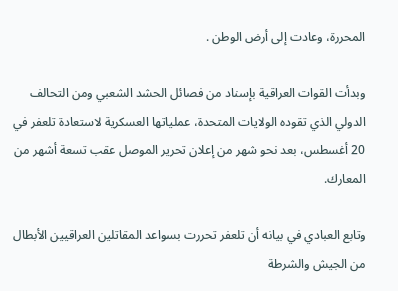المحررة، وعادت إلى أرض الوطن .

وبدأت القوات العراقية بإسناد من فصائل الحشد الشعبي ومن التحالف الدولي الذي تقوده الولايات المتحدة، عملياتها العسكرية لاستعادة تلعفر في 20 أغسطس، بعد نحو شهر من إعلان تحرير الموصل عقب تسعة أشهر من المعارك.

وتابع العبادي في بيانه أن تلعفر تحررت بسواعد المقاتلين العراقيين الأبطال من الجيش والشرطة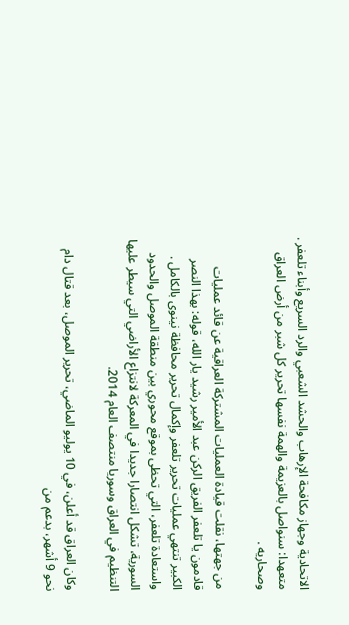الاتحادية وجهاز مكافحة الإرهاب والحشد الشعبي والرد السريع وأبناء تلعفر .
متعهدا: سنواصل بالعزيمة والهمة نفسها تحرير كل شبر من أرض العراق وصحاريه .

من جهتها، نقلت قيادة العمليات المشتركة العراقية عن قائد عمليات قادمون يا تلعفر الفريق الركن عبد الأمير رشيد يار الله، قوله: بهذا النصر الكبير تنتهي عمليات تحرير تلعفر وإكمال تحرير محافظة نينوى بالكامل .
واستعادة تلعفر، التي تحظى بموقع محوري بين منطقة الموصل والحدود السورية، تشكل انتصارا جديدا في المعركة لانتزاع الأراضي التي سيطر عليها التنظيم في العراق وسوريا منتصف العام 2014.

وكان العراق قد أعلن، في 10 يوليو الماضي، تحرير الموصل، بعد قتال دام نحو 9 أشهر، بدعم من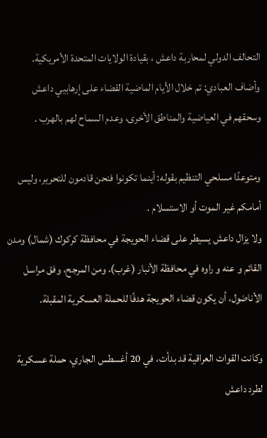التحالف الدولي لمحاربة داعش ، بقيادة الولايات المتحدة الأمريكية.
وأضاف العبادي: تم خلال الأيام الماضية القضاء على إرهابيي داعش وسحقهم في العياضية والمناطق الأخرى، وعدم السماح لهم بالهرب .

ومتوعدًا مسلحي التنظيم بقوله: أينما تكونوا فنحن قادمون للتحرير، وليس أمامكم غير الموت أو الاستسلام .
ولا يزال داعش يسيطر على قضاء الحويجة في محافظة كركوك (شمال) ومدن القائم و عنه و راوه في محافظة الأنبار (غرب)، ومن المرجح، وفق مراسل الأناضول، أن يكون قضاء الحويجة هدفًا للحملة العسكرية المقبلة.

وكانت القوات العراقية قد بدأت، في 20 أغسطس الجاري، حملة عسكرية لطرد داعش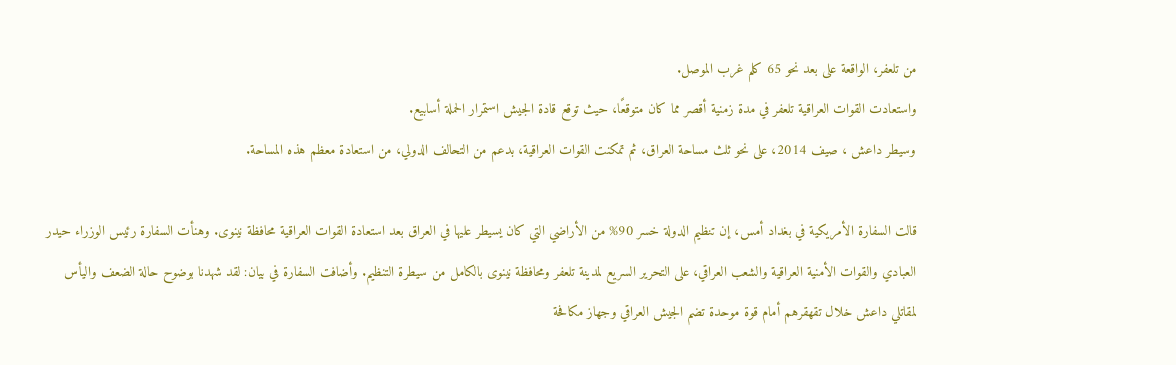من تلعفر، الواقعة على بعد نحو 65 كلم غرب الموصل.
واستعادت القوات العراقية تلعفر في مدة زمنية أقصر مما كان متوقعًا، حيث توقع قادة الجيش استمرار الحملة أسابيع.
وسيطر داعش ، صيف 2014، على نحو ثلث مساحة العراق، ثم تمكنت القوات العراقية، بدعم من التحالف الدولي، من استعادة معظم هذه المساحة.

قالت السفارة الأمريكية في بغداد أمس، إن تنظيم الدولة خسر 90% من الأراضي التي كان يسيطر عليها في العراق بعد استعادة القوات العراقية محافظة نينوى. وهنأت السفارة رئيس الوزراء حيدر العبادي والقوات الأمنية العراقية والشعب العراقي، على التحرير السريع لمدينة تلعفر ومحافظة نينوى بالكامل من سيطرة التنظيم. وأضافت السفارة في بيان: لقد شهدنا بوضوح حالة الضعف واليأس لمقاتلي داعش خلال تقهقرهم أمام قوة موحدة تضم الجيش العراقي وجهاز مكافحة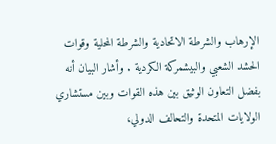الإرهاب والشرطة الاتحادية والشرطة المحلية وقوات الحشد الشعبي والبيشمركة الكردية . وأشار البيان أنه بفضل التعاون الوثيق بين هذه القوات وبين مستشاري الولايات المتحدة والتحالف الدولي،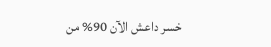خسر داعش الآن 90% من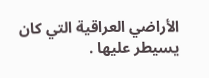الأراضي العراقية التي كان يسيطر عليها .